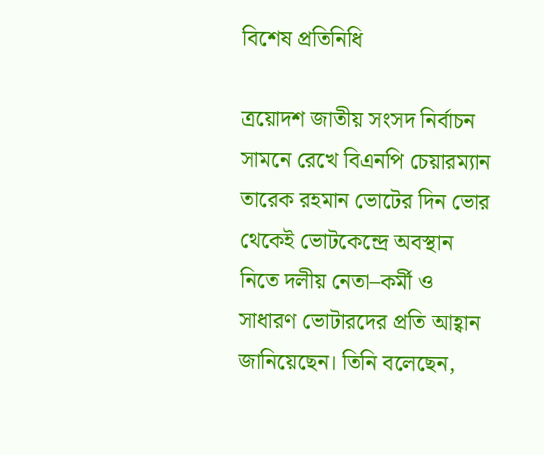বিশেষ প্রতিনিধি

ত্রয়োদশ জাতীয় সংসদ নির্বাচন সামনে রেখে বিএনপি চেয়ারম্যান তারেক রহমান ভোটের দিন ভোর থেকেই ভোটকেন্দ্রে অবস্থান নিতে দলীয় নেতা–কর্মী ও সাধারণ ভোটারদের প্রতি আহ্বান জানিয়েছেন। তিনি বলেছেন,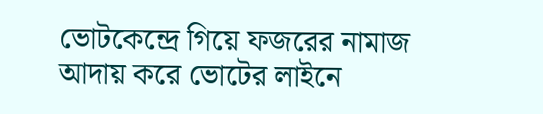ভোটকেন্দ্রে গিয়ে ফজরের নামাজ আদায় করে ভোটের লাইনে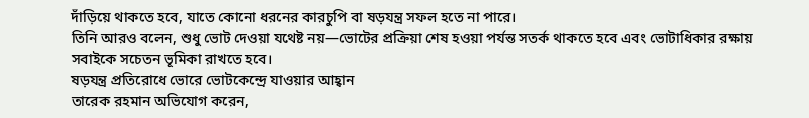দাঁড়িয়ে থাকতে হবে, যাতে কোনো ধরনের কারচুপি বা ষড়যন্ত্র সফল হতে না পারে।
তিনি আরও বলেন, শুধু ভোট দেওয়া যথেষ্ট নয়—ভোটের প্রক্রিয়া শেষ হওয়া পর্যন্ত সতর্ক থাকতে হবে এবং ভোটাধিকার রক্ষায় সবাইকে সচেতন ভূমিকা রাখতে হবে।
ষড়যন্ত্র প্রতিরোধে ভোরে ভোটকেন্দ্রে যাওয়ার আহ্বান
তারেক রহমান অভিযোগ করেন,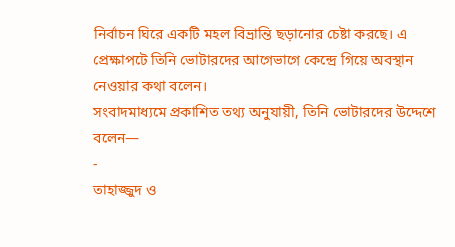নির্বাচন ঘিরে একটি মহল বিভ্রান্তি ছড়ানোর চেষ্টা করছে। এ প্রেক্ষাপটে তিনি ভোটারদের আগেভাগে কেন্দ্রে গিয়ে অবস্থান নেওয়ার কথা বলেন।
সংবাদমাধ্যমে প্রকাশিত তথ্য অনুযায়ী, তিনি ভোটারদের উদ্দেশে বলেন—
-
তাহাজ্জুদ ও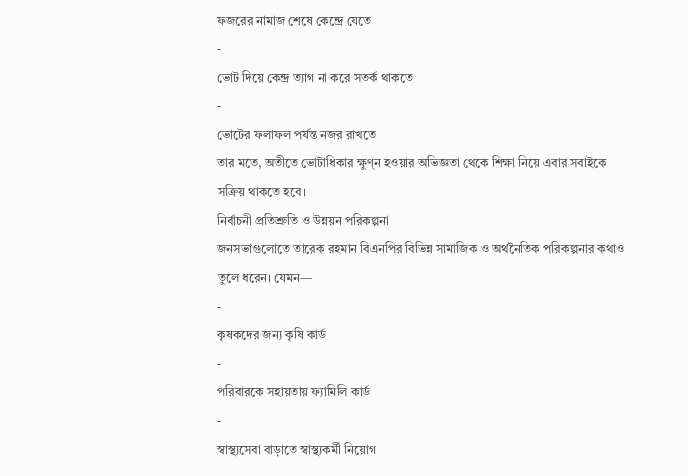ফজরের নামাজ শেষে কেন্দ্রে যেতে
-
ভোট দিয়ে কেন্দ্র ত্যাগ না করে সতর্ক থাকতে
-
ভোটের ফলাফল পর্যন্ত নজর রাখতে
তার মতে, অতীতে ভোটাধিকার ক্ষুণ্ন হওয়ার অভিজ্ঞতা থেকে শিক্ষা নিয়ে এবার সবাইকে সক্রিয় থাকতে হবে।
নির্বাচনী প্রতিশ্রুতি ও উন্নয়ন পরিকল্পনা
জনসভাগুলোতে তারেক রহমান বিএনপির বিভিন্ন সামাজিক ও অর্থনৈতিক পরিকল্পনার কথাও তুলে ধরেন। যেমন—
-
কৃষকদের জন্য কৃষি কার্ড
-
পরিবারকে সহায়তায় ফ্যামিলি কার্ড
-
স্বাস্থ্যসেবা বাড়াতে স্বাস্থ্যকর্মী নিয়োগ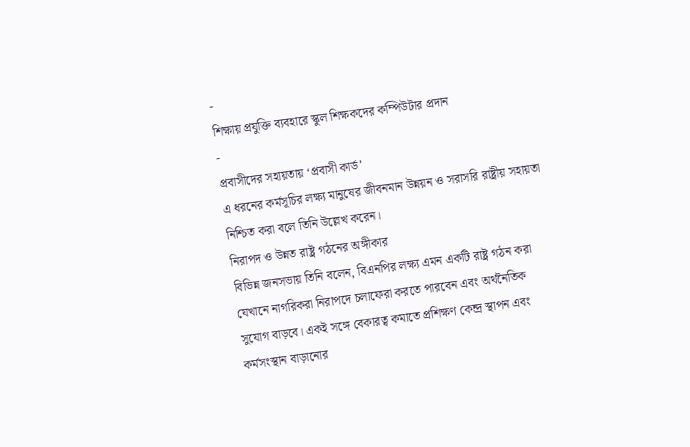-
শিক্ষায় প্রযুক্তি ব্যবহারে স্কুল শিক্ষকদের কম্পিউটার প্রদান
-
প্রবাসীদের সহায়তায় ‘প্রবাসী কার্ড’
এ ধরনের কর্মসূচির লক্ষ্য মানুষের জীবনমান উন্নয়ন ও সরাসরি রাষ্ট্রীয় সহায়তা নিশ্চিত করা বলে তিনি উল্লেখ করেন।
নিরাপদ ও উন্নত রাষ্ট্র গঠনের অঙ্গীকার
বিভিন্ন জনসভায় তিনি বলেন, বিএনপির লক্ষ্য এমন একটি রাষ্ট্র গঠন করা যেখানে নাগরিকরা নিরাপদে চলাফেরা করতে পারবেন এবং অর্থনৈতিক সুযোগ বাড়বে। একই সঙ্গে বেকারত্ব কমাতে প্রশিক্ষণ কেন্দ্র স্থাপন এবং কর্মসংস্থান বাড়ানোর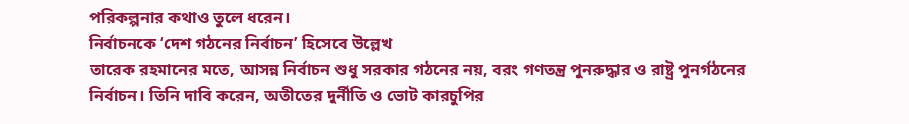পরিকল্পনার কথাও তুলে ধরেন।
নির্বাচনকে ‘দেশ গঠনের নির্বাচন’ হিসেবে উল্লেখ
তারেক রহমানের মতে, আসন্ন নির্বাচন শুধু সরকার গঠনের নয়, বরং গণতন্ত্র পুনরুদ্ধার ও রাষ্ট্র পুনর্গঠনের নির্বাচন। তিনি দাবি করেন, অতীতের দুর্নীতি ও ভোট কারচুপির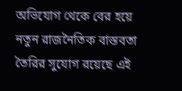অভিযোগ থেকে বের হয়ে নতুন রাজনৈতিক বাস্তবতা তৈরির সুযোগ রয়েছে এই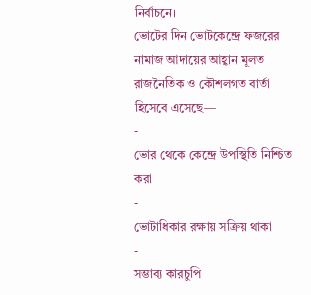নির্বাচনে।
ভোটের দিন ভোটকেন্দ্রে ফজরের নামাজ আদায়ের আহ্বান মূলত রাজনৈতিক ও কৌশলগত বার্তা হিসেবে এসেছে—
-
ভোর থেকে কেন্দ্রে উপস্থিতি নিশ্চিত করা
-
ভোটাধিকার রক্ষায় সক্রিয় থাকা
-
সম্ভাব্য কারচুপি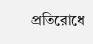প্রতিরোধে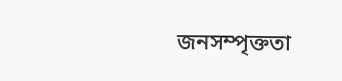জনসম্পৃক্ততা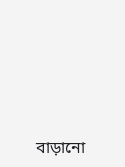বাড়ানো